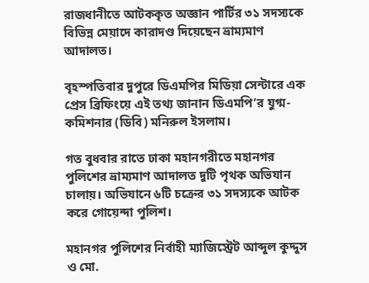রাজধানীতে আটককৃত অজ্ঞান পার্টির ৩১ সদস্যকে বিভিন্ন মেয়াদে কারাদণ্ড দিয়েছেন ভ্রাম্যমাণ আদালত।

বৃহস্পতিবার দুপুরে ডিএমপির মিডিয়া সেন্টারে এক প্রেস ব্রিফিংয়ে এই তথ্য জানান ডিএমপি’র যুগ্ম-কমিশনার (ডিবি) মনিরুল ইসলাম।

গত বুধবার রাতে ঢাকা মহানগরীতে মহানগর পুলিশের ভ্রাম্যমাণ আদালত দুটি পৃথক অভিযান চালায়। অভিযানে ৬টি চক্রের ৩১ সদস্যকে আটক করে গোয়েন্দা পুলিশ।

মহানগর পুলিশের নির্বাহী ম্যাজিস্ট্রেট আব্দুল কুদ্দুস ও মো.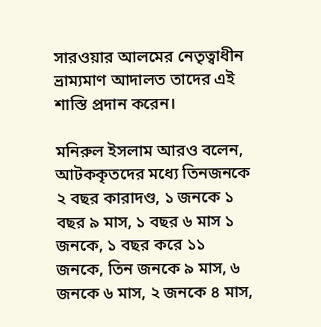সারওয়ার আলমের নেতৃত্বাধীন ভ্রাম্যমাণ আদালত তাদের এই শাস্তি প্রদান করেন।

মনিরুল ইসলাম আরও বলেন, আটককৃতদের মধ্যে তিনজনকে ২ বছর কারাদণ্ড, ১ জনকে ১ বছর ৯ মাস, ১ বছর ৬ মাস ১ জনকে, ১ বছর করে ১১ জনকে, তিন জনকে ৯ মাস, ৬ জনকে ৬ মাস, ২ জনকে ৪ মাস,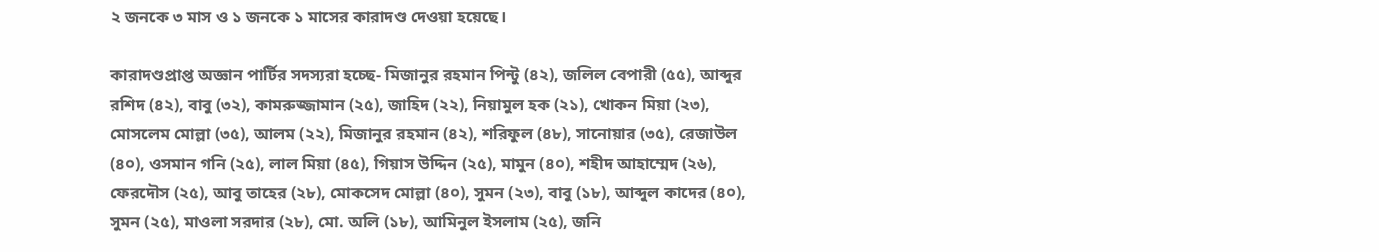২ জনকে ৩ মাস ও ১ জনকে ১ মাসের কারাদণ্ড দেওয়া হয়েছে।

কারাদণ্ডপ্রাপ্ত অজ্ঞান পার্টির সদস্যরা হচ্ছে- মিজানুর রহমান পিন্টু (৪২), জলিল বেপারী (৫৫), আব্দুর রশিদ (৪২), বাবু (৩২), কামরুজ্জামান (২৫), জাহিদ (২২), নিয়ামুল হক (২১), খোকন মিয়া (২৩), মোসলেম মোল্লা (৩৫), আলম (২২), মিজানুর রহমান (৪২), শরিফুল (৪৮), সানোয়ার (৩৫), রেজাউল (৪০), ওসমান গনি (২৫), লাল মিয়া (৪৫), গিয়াস উদ্দিন (২৫), মামুন (৪০), শহীদ আহাম্মেদ (২৬), ফেরদৌস (২৫), আবু তাহের (২৮), মোকসেদ মোল্লা (৪০), সুমন (২৩), বাবু (১৮), আব্দুল কাদের (৪০), সুমন (২৫), মাওলা সরদার (২৮), মো. অলি (১৮), আমিনুল ইসলাম (২৫), জনি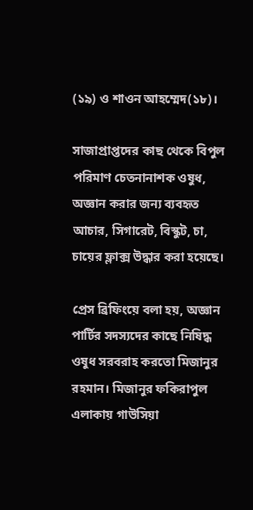(১৯) ও শাওন আহম্মেদ(১৮)।

সাজাপ্রাপ্তদের কাছ থেকে বিপুল পরিমাণ চেতনানাশক ওষুধ, অজ্ঞান করার জন্য ব্যবহৃত আচার, সিগারেট, বিস্কুট, চা, চায়ের ফ্লাক্স উদ্ধার করা হয়েছে।

প্রেস ব্রিফিংয়ে বলা হয়, অজ্ঞান পার্টির সদস্যদের কাছে নিষিদ্ধ ওষুধ সরবরাহ করতো মিজানুর রহমান। মিজানুর ফকিরাপুল এলাকায় গাউসিয়া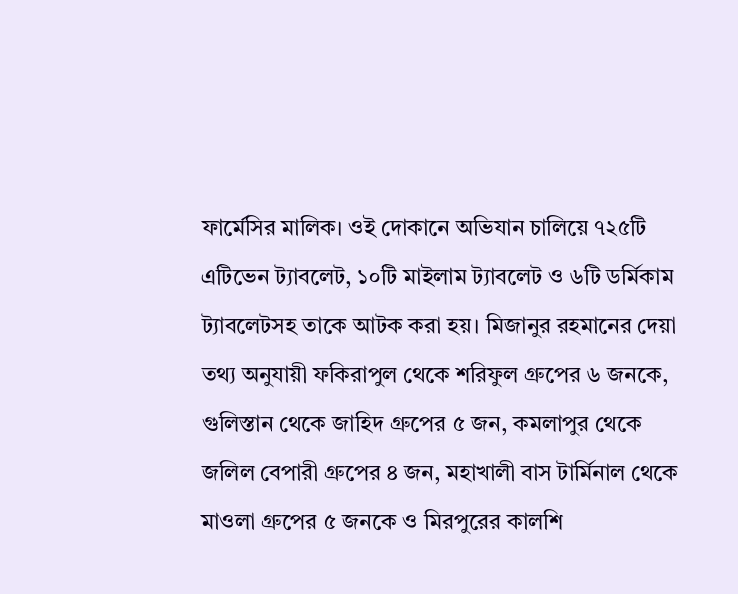ফার্মেসির মালিক। ওই দোকানে অভিযান চালিয়ে ৭২৫টি এটিভেন ট্যাবলেট, ১০টি মাইলাম ট্যাবলেট ও ৬টি ডর্মিকাম ট্যাবলেটসহ তাকে আটক করা হয়। মিজানুর রহমানের দেয়া তথ্য অনুযায়ী ফকিরাপুল থেকে শরিফুল গ্রুপের ৬ জনকে, গুলিস্তান থেকে জাহিদ গ্রুপের ৫ জন, কমলাপুর থেকে জলিল বেপারী গ্রুপের ৪ জন, মহাখালী বাস টার্মিনাল থেকে মাওলা গ্রুপের ৫ জনকে ও মিরপুরের কালশি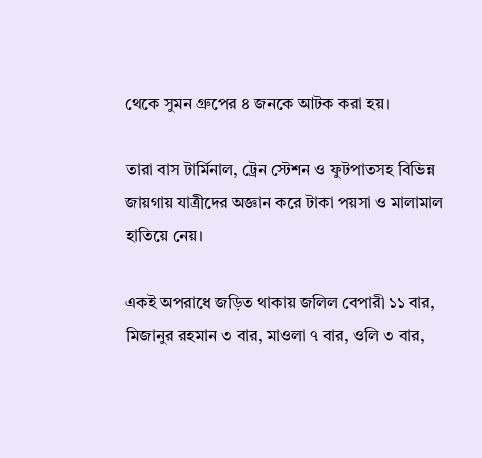থেকে সুমন গ্রুপের ৪ জনকে আটক করা হয়।

তারা বাস টার্মিনাল, ট্রেন স্টেশন ও ফুটপাতসহ বিভিন্ন জায়গায় যাত্রীদের অজ্ঞান করে টাকা পয়সা ও মালামাল হাতিয়ে নেয়।

একই অপরাধে জড়িত থাকায় জলিল বেপারী ১১ বার, মিজানুর রহমান ৩ বার, মাওলা ৭ বার, ওলি ৩ বার,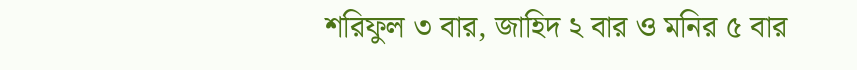শরিফুল ৩ বার, জাহিদ ২ বার ও মনির ৫ বার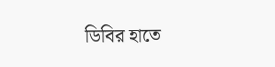ডিবির হাতে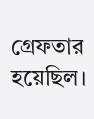গ্রেফতার হয়েছিল।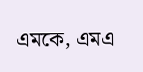এমকে, এমএ